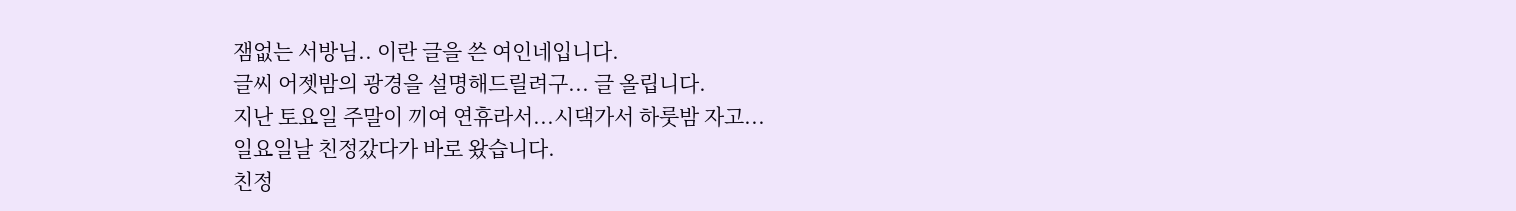잼없는 서방님.. 이란 글을 쓴 여인네입니다.
글씨 어젯밤의 광경을 설명해드릴려구... 글 올립니다.
지난 토요일 주말이 끼여 연휴라서...시댁가서 하룻밤 자고...
일요일날 친정갔다가 바로 왔습니다.
친정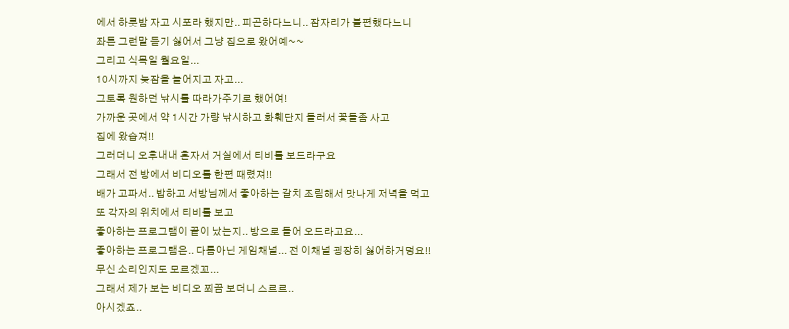에서 하룻밤 자고 시포라 했지만.. 피곤하다느니.. 잠자리가 불편했다느니
좌튼 그런말 듣기 싫어서 그냥 집으로 왔어예~~
그리고 식목일 월요일...
10시까지 늦잠을 늘어지고 자고...
그토록 원하던 낚시를 따라가주기로 했어여!
가까운 곳에서 약 1시간 가량 낚시하고 화훼단지 들러서 꽃들좀 사고
집에 왔습져!!
그러더니 오후내내 혼자서 거실에서 티비를 보드라구요
그래서 전 방에서 비디오를 한편 때렸져!!
배가 고파서.. 밥하고 서방님께서 좋아하는 갈치 조림해서 맛나게 저녁을 먹고
또 각자의 위치에서 티비를 보고
좋아하는 프로그램이 끝이 났는지.. 방으로 들어 오드라고요...
좋아하는 프로그램은.. 다름아닌 게임채널... 전 이채널 굉장히 싫어하거덩요!!
무신 소리인지도 모르겠꼬...
그래서 제가 보는 비디오 쬐끔 보더니 스르르..
아시겠죠..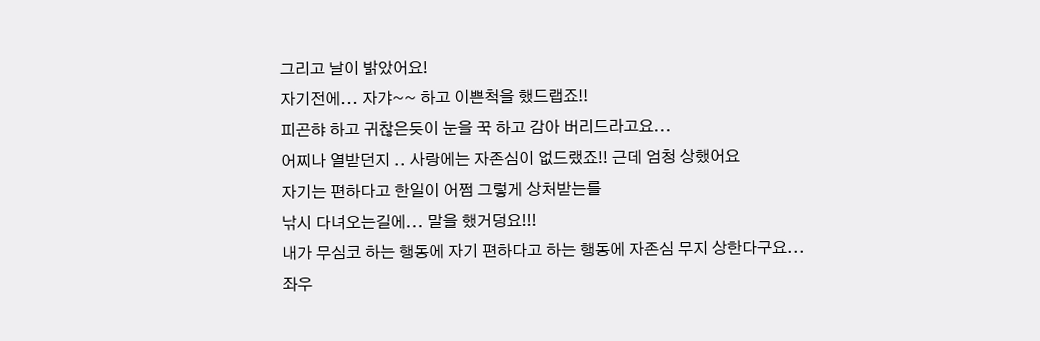그리고 날이 밝았어요!
자기전에... 자갸~~ 하고 이쁜척을 했드랩죠!!
피곤햐 하고 귀찮은듯이 눈을 꾹 하고 감아 버리드라고요...
어찌나 열받던지 .. 사랑에는 자존심이 없드랬죠!! 근데 엄청 상했어요
자기는 편하다고 한일이 어쩜 그렇게 상처받는를
낚시 다녀오는길에... 말을 했거덩요!!!
내가 무심코 하는 행동에 자기 편하다고 하는 행동에 자존심 무지 상한다구요...
좌우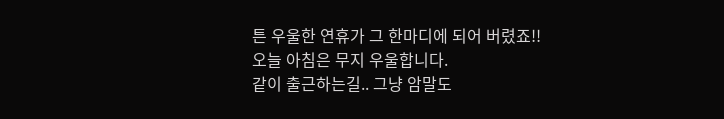튼 우울한 연휴가 그 한마디에 되어 버렸죠!!
오늘 아침은 무지 우울합니다.
같이 출근하는길.. 그냥 암말도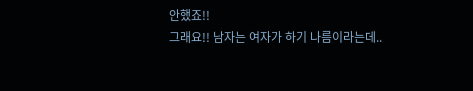안했죠!!
그래요!! 남자는 여자가 하기 나름이라는데..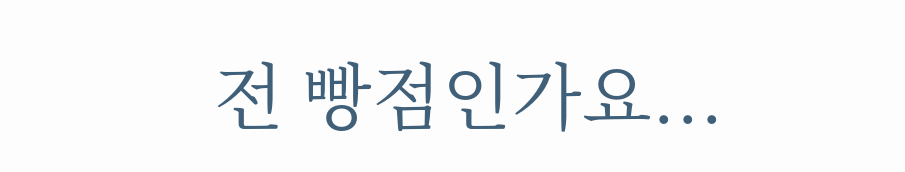전 빵점인가요...